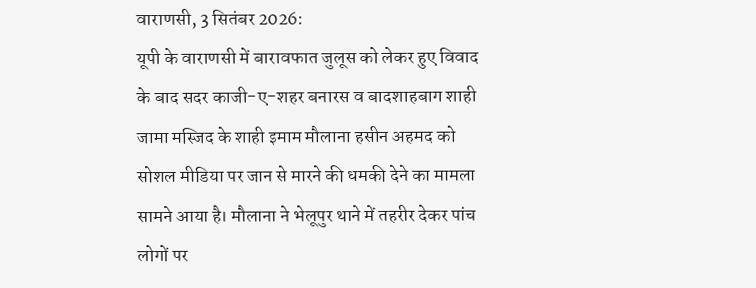वाराणसी, 3 सितंबर 2026:
यूपी के वाराणसी में बारावफात जुलूस को लेकर हुए विवाद के बाद सदर काजी-ए-शहर बनारस व बादशाहबाग शाही जामा मस्जिद के शाही इमाम मौलाना हसीन अहमद को सोशल मीडिया पर जान से मारने की धमकी देने का मामला सामने आया है। मौलाना ने भेलूपुर थाने में तहरीर देकर पांच लोगों पर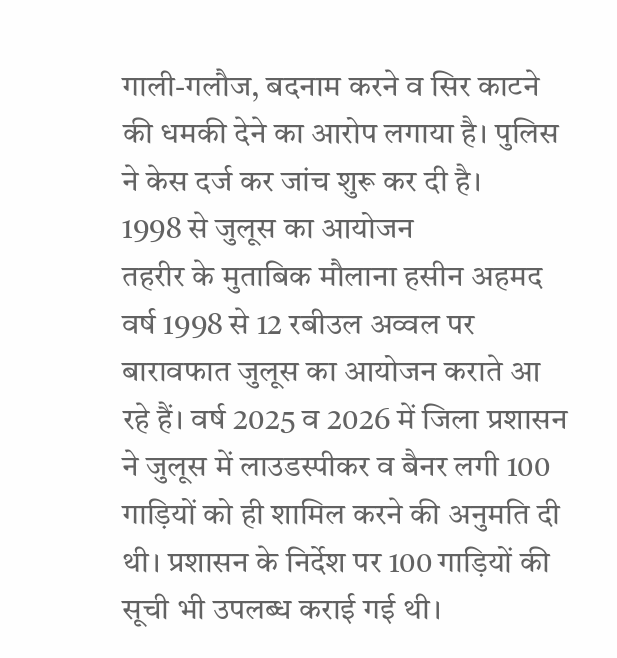गाली-गलौज, बदनाम करने व सिर काटने की धमकी देने का आरोप लगाया है। पुलिस ने केस दर्ज कर जांच शुरू कर दी है।
1998 से जुलूस का आयोजन
तहरीर के मुताबिक मौलाना हसीन अहमद वर्ष 1998 से 12 रबीउल अव्वल पर बारावफात जुलूस का आयोजन कराते आ रहे हैं। वर्ष 2025 व 2026 में जिला प्रशासन ने जुलूस में लाउडस्पीकर व बैनर लगी 100 गाड़ियों को ही शामिल करने की अनुमति दी थी। प्रशासन के निर्देश पर 100 गाड़ियों की सूची भी उपलब्ध कराई गई थी।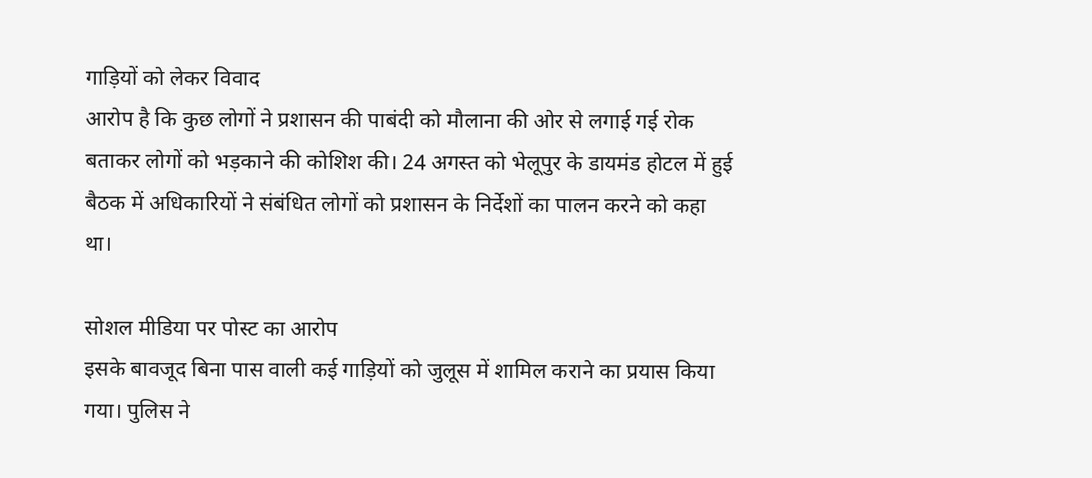गाड़ियों को लेकर विवाद
आरोप है कि कुछ लोगों ने प्रशासन की पाबंदी को मौलाना की ओर से लगाई गई रोक बताकर लोगों को भड़काने की कोशिश की। 24 अगस्त को भेलूपुर के डायमंड होटल में हुई बैठक में अधिकारियों ने संबंधित लोगों को प्रशासन के निर्देशों का पालन करने को कहा था।

सोशल मीडिया पर पोस्ट का आरोप
इसके बावजूद बिना पास वाली कई गाड़ियों को जुलूस में शामिल कराने का प्रयास किया गया। पुलिस ने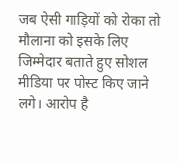जब ऐसी गाड़ियों को रोका तो मौलाना को इसके लिए जिम्मेदार बताते हुए सोशल मीडिया पर पोस्ट किए जाने लगे। आरोप है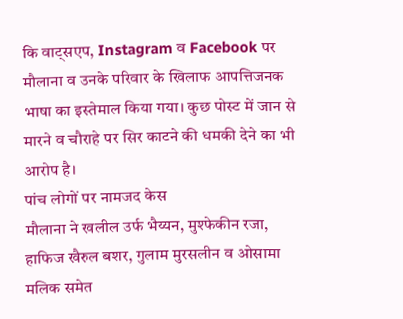कि वाट्सएप, Instagram व Facebook पर मौलाना व उनके परिवार के खिलाफ आपत्तिजनक भाषा का इस्तेमाल किया गया। कुछ पोस्ट में जान से मारने व चौराहे पर सिर काटने की धमकी देने का भी आरोप है।
पांच लोगों पर नामजद केस
मौलाना ने खलील उर्फ भैय्यन, मुश्फेकीन रजा, हाफिज खैरुल बशर, गुलाम मुरसलीन व ओसामा मलिक समेत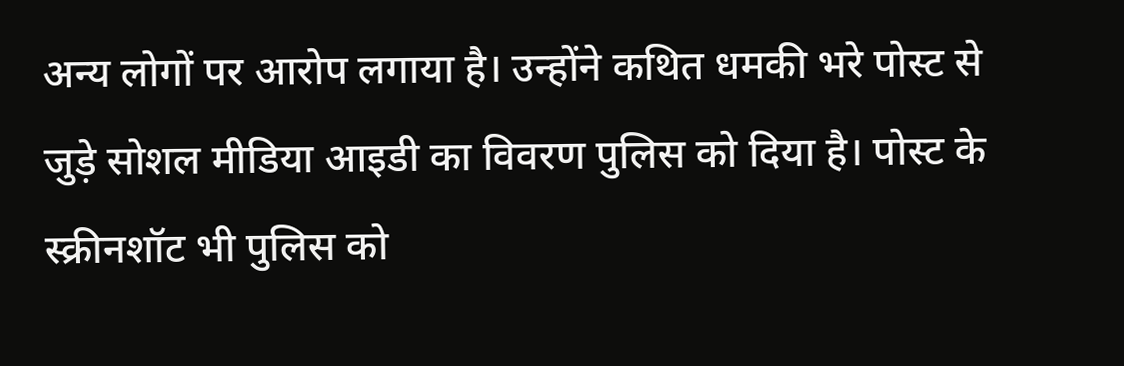अन्य लोगों पर आरोप लगाया है। उन्होंने कथित धमकी भरे पोस्ट से जुड़े सोशल मीडिया आइडी का विवरण पुलिस को दिया है। पोस्ट के स्क्रीनशॉट भी पुलिस को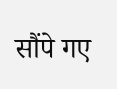सौंपे गए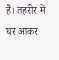हैं। तहरीर में घर आकर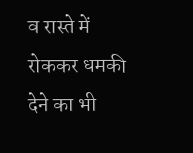व रास्ते में रोककर धमकी देने का भी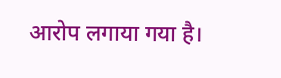आरोप लगाया गया है।